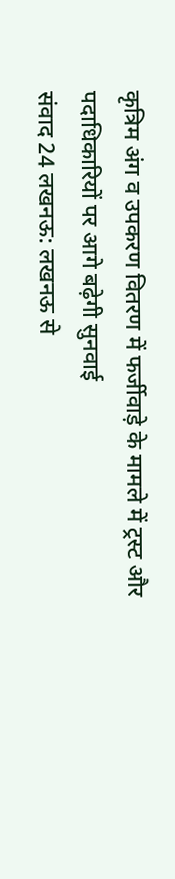कृत्रिम अंग व उपकरण वितरण में फर्जीवाड़े के मामले में ट्रस्ट और पदाधिकारियों पर आगे बढ़ेगी सुनवाई
संवाद 24 लखनऊ: लखनऊ से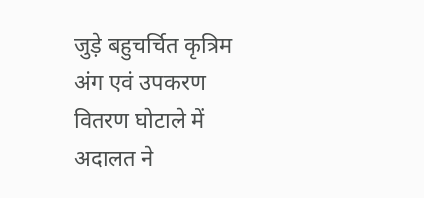जुड़े बहुचर्चित कृत्रिम अंग एवं उपकरण वितरण घोटाले में अदालत ने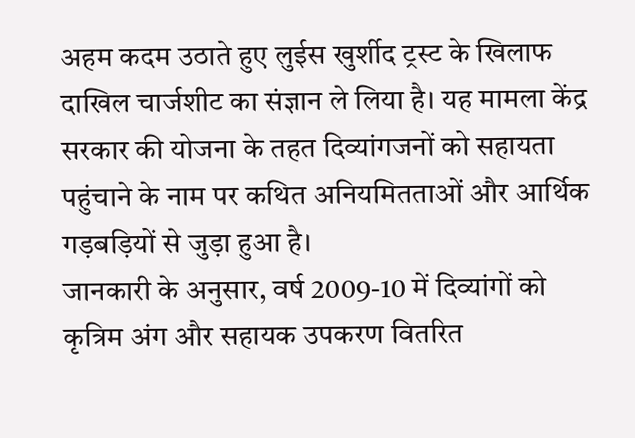अहम कदम उठाते हुए लुईस खुर्शीद ट्रस्ट के खिलाफ दाखिल चार्जशीट का संज्ञान ले लिया है। यह मामला केंद्र सरकार की योजना के तहत दिव्यांगजनों को सहायता पहुंचाने के नाम पर कथित अनियमितताओं और आर्थिक गड़बड़ियों से जुड़ा हुआ है।
जानकारी के अनुसार, वर्ष 2009-10 में दिव्यांगों को कृत्रिम अंग और सहायक उपकरण वितरित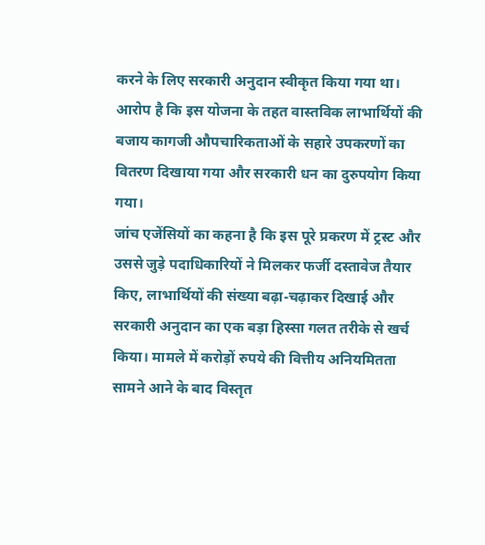करने के लिए सरकारी अनुदान स्वीकृत किया गया था। आरोप है कि इस योजना के तहत वास्तविक लाभार्थियों की बजाय कागजी औपचारिकताओं के सहारे उपकरणों का वितरण दिखाया गया और सरकारी धन का दुरुपयोग किया गया।
जांच एजेंसियों का कहना है कि इस पूरे प्रकरण में ट्रस्ट और उससे जुड़े पदाधिकारियों ने मिलकर फर्जी दस्तावेज तैयार किए, लाभार्थियों की संख्या बढ़ा-चढ़ाकर दिखाई और सरकारी अनुदान का एक बड़ा हिस्सा गलत तरीके से खर्च किया। मामले में करोड़ों रुपये की वित्तीय अनियमितता सामने आने के बाद विस्तृत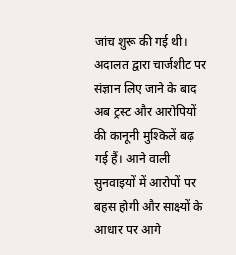जांच शुरू की गई थी।
अदालत द्वारा चार्जशीट पर संज्ञान लिए जाने के बाद अब ट्रस्ट और आरोपियों की कानूनी मुश्किलें बढ़ गई हैं। आने वाली सुनवाइयों में आरोपों पर बहस होगी और साक्ष्यों के आधार पर आगे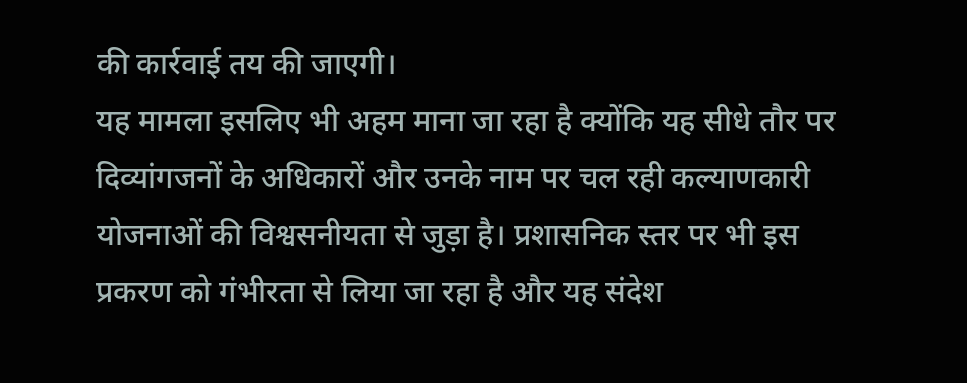की कार्रवाई तय की जाएगी।
यह मामला इसलिए भी अहम माना जा रहा है क्योंकि यह सीधे तौर पर दिव्यांगजनों के अधिकारों और उनके नाम पर चल रही कल्याणकारी योजनाओं की विश्वसनीयता से जुड़ा है। प्रशासनिक स्तर पर भी इस प्रकरण को गंभीरता से लिया जा रहा है और यह संदेश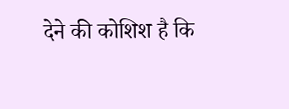देने की कोशिश है कि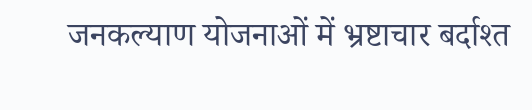जनकल्याण योजनाओं में भ्रष्टाचार बर्दाश्त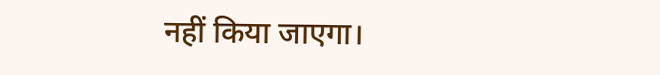नहीं किया जाएगा।